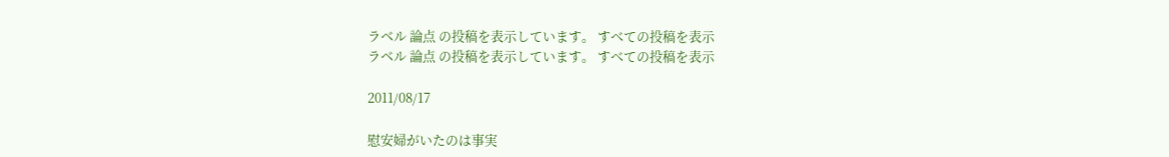ラベル 論点 の投稿を表示しています。 すべての投稿を表示
ラベル 論点 の投稿を表示しています。 すべての投稿を表示

2011/08/17

慰安婦がいたのは事実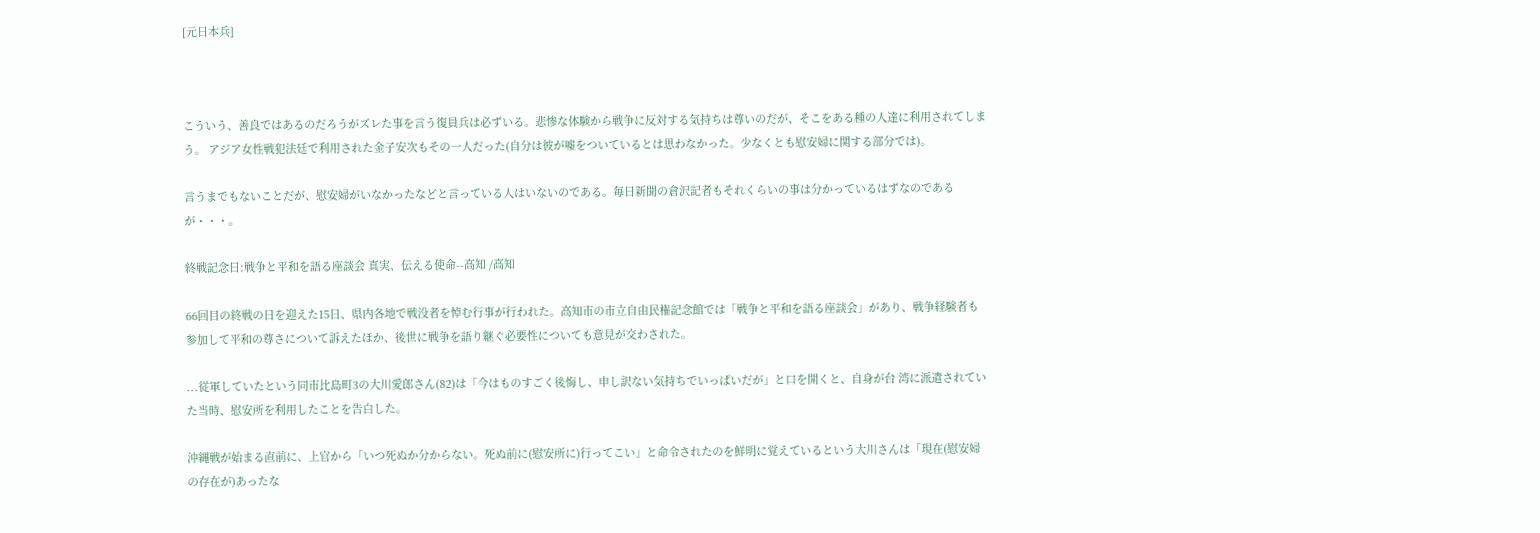[元日本兵]



こういう、善良ではあるのだろうがズレた事を言う復員兵は必ずいる。悲惨な体験から戦争に反対する気持ちは尊いのだが、そこをある種の人達に利用されてしまう。 アジア女性戦犯法廷で利用された金子安次もその一人だった(自分は彼が嘘をついているとは思わなかった。少なくとも慰安婦に関する部分では)。

言うまでもないことだが、慰安婦がいなかったなどと言っている人はいないのである。毎日新聞の倉沢記者もそれくらいの事は分かっているはずなのであるが・・・。

終戦記念日:戦争と平和を語る座談会 真実、伝える使命--高知 /高知

66回目の終戦の日を迎えた15日、県内各地で戦没者を悼む行事が行われた。高知市の市立自由民権記念館では「戦争と平和を語る座談会」があり、戦争経験者も参加して平和の尊さについて訴えたほか、後世に戦争を語り継ぐ必要性についても意見が交わされた。

...従軍していたという同市比島町3の大川愛郎さん(82)は「今はものすごく後悔し、申し訳ない気持ちでいっぱいだが」と口を開くと、自身が台 湾に派遣されていた当時、慰安所を利用したことを告白した。

沖縄戦が始まる直前に、上官から「いつ死ぬか分からない。死ぬ前に(慰安所に)行ってこい」と命令されたのを鮮明に覚えているという大川さんは「現在(慰安婦の存在が)あったな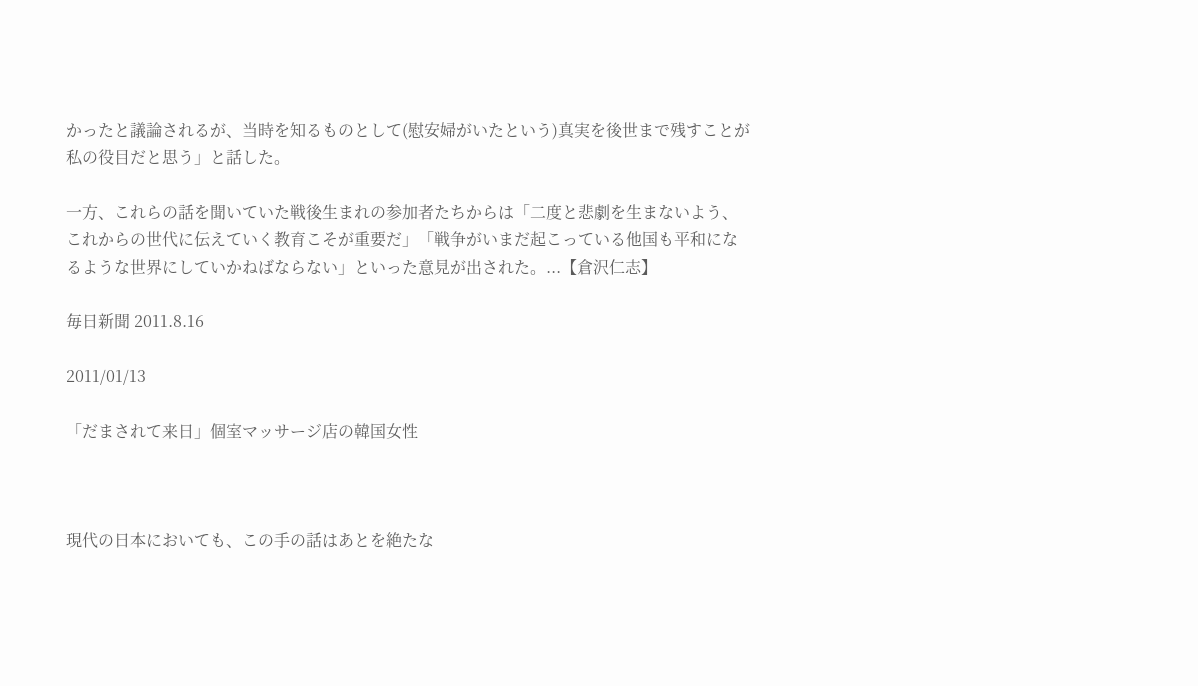かったと議論されるが、当時を知るものとして(慰安婦がいたという)真実を後世まで残すことが私の役目だと思う」と話した。

一方、これらの話を聞いていた戦後生まれの参加者たちからは「二度と悲劇を生まないよう、これからの世代に伝えていく教育こそが重要だ」「戦争がいまだ起こっている他国も平和になるような世界にしていかねばならない」といった意見が出された。...【倉沢仁志】

毎日新聞 2011.8.16

2011/01/13

「だまされて来日」個室マッサージ店の韓国女性



現代の日本においても、この手の話はあとを絶たな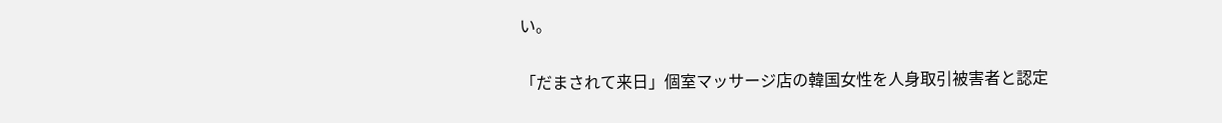い。

「だまされて来日」個室マッサージ店の韓国女性を人身取引被害者と認定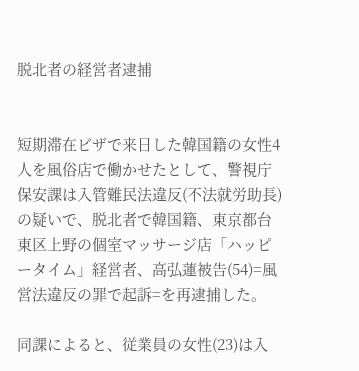脱北者の経営者逮捕


短期滞在ビザで来日した韓国籍の女性4人を風俗店で働かせたとして、警視庁保安課は入管難民法違反(不法就労助長)の疑いで、脱北者で韓国籍、東京都台東区上野の個室マッサージ店「ハッピータイム」経営者、高弘蓮被告(54)=風営法違反の罪で起訴=を再逮捕した。

同課によると、従業員の女性(23)は入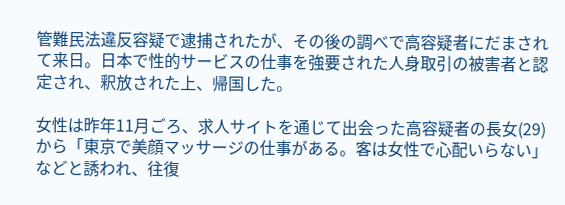管難民法違反容疑で逮捕されたが、その後の調べで高容疑者にだまされて来日。日本で性的サービスの仕事を強要された人身取引の被害者と認定され、釈放された上、帰国した。

女性は昨年11月ごろ、求人サイトを通じて出会った高容疑者の長女(29)から「東京で美顔マッサージの仕事がある。客は女性で心配いらない」などと誘われ、往復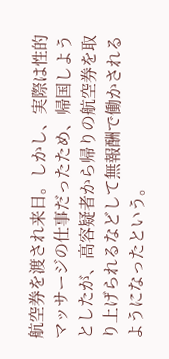航空券を渡され来日。しかし、実際は性的マッサージの仕事だったため、帰国しようとしたが、高容疑者から帰りの航空券を取り上げられるなどして無報酬で働かされるようになったという。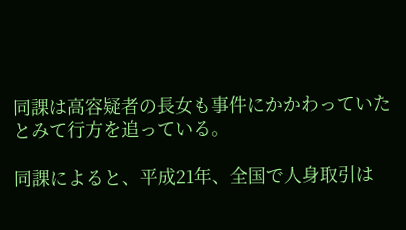同課は高容疑者の長女も事件にかかわっていたとみて行方を追っている。

同課によると、平成21年、全国で人身取引は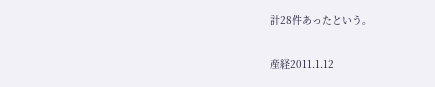計28件あったという。

産経2011.1.12